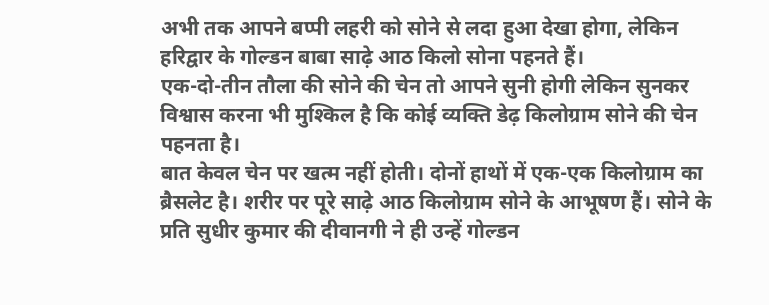अभी तक आपने बप्पी लहरी को सोने से लदा हुआ देखा होगा, लेकिन हरिद्वार के गोल्डन बाबा साढ़े आठ किलो सोना पहनते हैं।
एक-दो-तीन तौला की सोने की चेन तो आपने सुनी होगी लेकिन सुनकर विश्वास करना भी मुश्किल है कि कोई व्यक्ति डेढ़ किलोग्राम सोने की चेन पहनता है।
बात केवल चेन पर खत्म नहीं होती। दोनों हाथों में एक-एक किलोग्राम का ब्रैसलेट है। शरीर पर पूरे साढ़े आठ किलोग्राम सोने के आभूषण हैं। सोने के प्रति सुधीर कुमार की दीवानगी ने ही उन्हें गोल्डन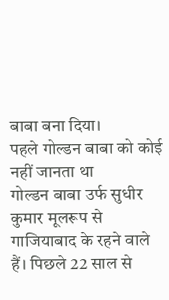बाबा बना दिया।
पहले गोल्डन बाबा को कोई नहीं जानता था
गोल्डन बाबा उर्फ सुधीर कुमार मूलरूप से गाजियाबाद के रहने वाले हैं। पिछले 22 साल से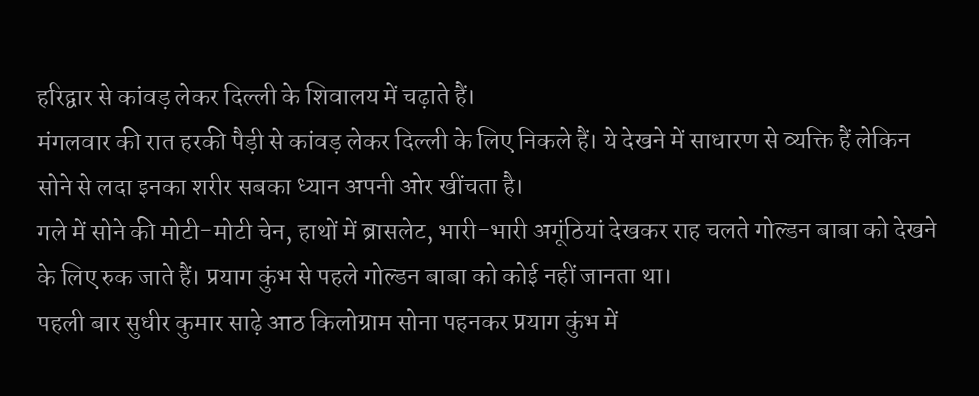हरिद्वार से कांवड़ लेकर दिल्ली के शिवालय में चढ़ाते हैं।
मंगलवार की रात हरकी पैड़ी से कांवड़ लेकर दिल्ली के लिए निकले हैं। ये देखने में साधारण से व्यक्ति हैं लेकिन सोने से लदा इनका शरीर सबका ध्यान अपनी ओर खींचता है।
गले में सोने की मोटी-मोटी चेन, हाथों में ब्रासलेट, भारी-भारी अगूंठियां देखकर राह चलते गोल्डन बाबा को देखने के लिए रुक जाते हैं। प्रयाग कुंभ से पहले गोल्डन बाबा को कोई नहीं जानता था।
पहली बार सुधीर कुमार साढ़े आठ किलोग्राम सोना पहनकर प्रयाग कुंभ में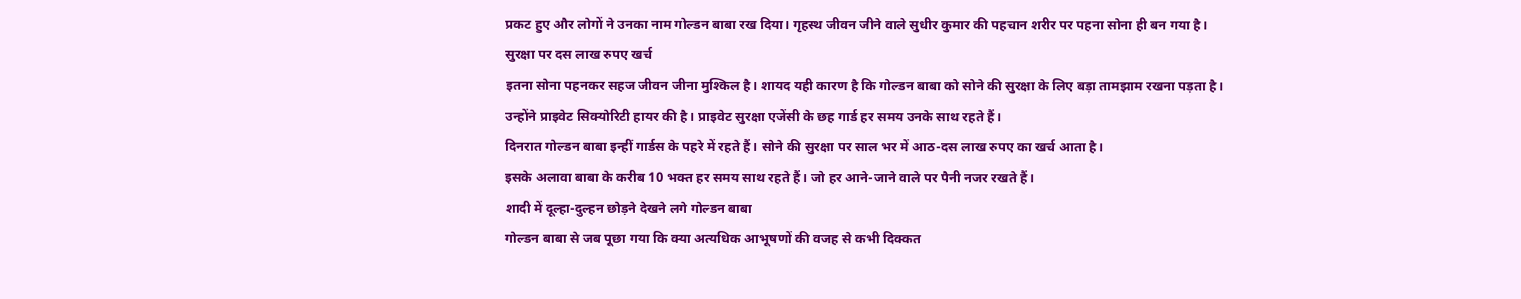प्रकट हुए और लोगों ने उनका नाम गोल्डन बाबा रख दिया। गृहस्थ जीवन जीने वाले सुधीर कुमार की पहचान शरीर पर पहना सोना ही बन गया है।
सुरक्षा पर दस लाख रुपए खर्च
इतना सोना पहनकर सहज जीवन जीना मुश्किल है। शायद यही कारण है कि गोल्डन बाबा को सोने की सुरक्षा के लिए बड़ा तामझाम रखना पड़ता है।
उन्होंने प्राइवेट सिक्योरिटी हायर की है। प्राइवेट सुरक्षा एजेंसी के छह गार्ड हर समय उनके साथ रहते हैं।
दिनरात गोल्डन बाबा इन्हीं गार्डस के पहरे में रहते हैं। सोने की सुरक्षा पर साल भर में आठ-दस लाख रुपए का खर्च आता है।
इसके अलावा बाबा के करीब 10 भक्त हर समय साथ रहते हैं। जो हर आने-जाने वाले पर पैनी नजर रखते हैं।
शादी में दूल्हा-दुल्हन छोड़ने देखने लगे गोल्डन बाबा
गोल्डन बाबा से जब पूछा गया कि क्या अत्यधिक आभूषणों की वजह से कभी दिक्कत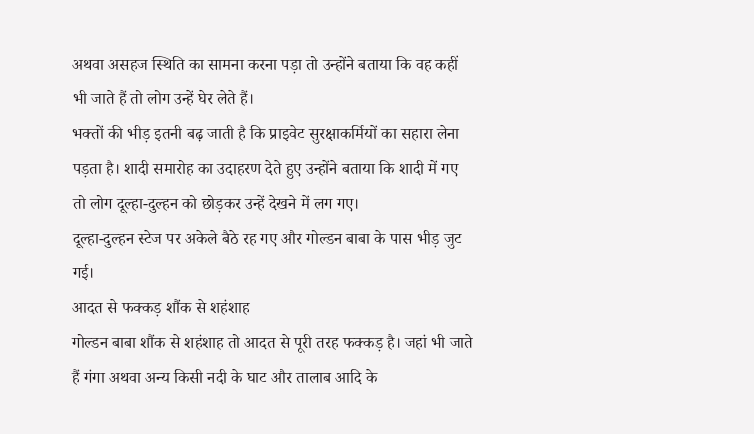अथवा असहज स्थिति का सामना करना पड़ा तो उन्होंने बताया कि वह कहीं भी जाते हैं तो लोग उन्हें घेर लेते हैं।
भक्तों की भीड़ इतनी बढ़ जाती है कि प्राइवेट सुरक्षाकर्मियों का सहारा लेना पड़ता है। शादी समारोह का उदाहरण देते हुए उन्होंने बताया कि शादी में गए तो लोग दूल्हा-दुल्हन को छोड़कर उन्हें देखने में लग गए।
दूल्हा-दुल्हन स्टेज पर अकेले बैठे रह गए और गोल्डन बाबा के पास भीड़ जुट गई।
आदत से फक्कड़ शौंक से शहंशाह
गोल्डन बाबा शौंक से शहंशाह तो आदत से पूरी तरह फक्कड़ है। जहां भी जाते हैं गंगा अथवा अन्य किसी नदी के घाट और तालाब आदि के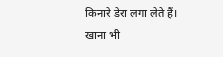किनारे डेरा लगा लेते हैं।
खाना भी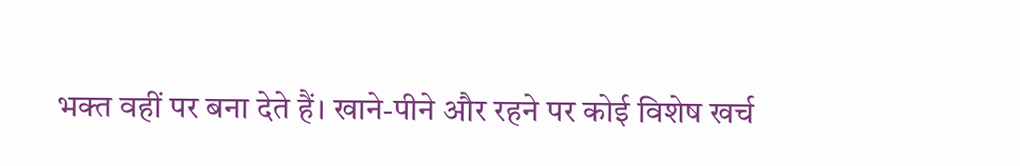भक्त वहीं पर बना देते हैं। खाने-पीने और रहने पर कोई विशेष खर्च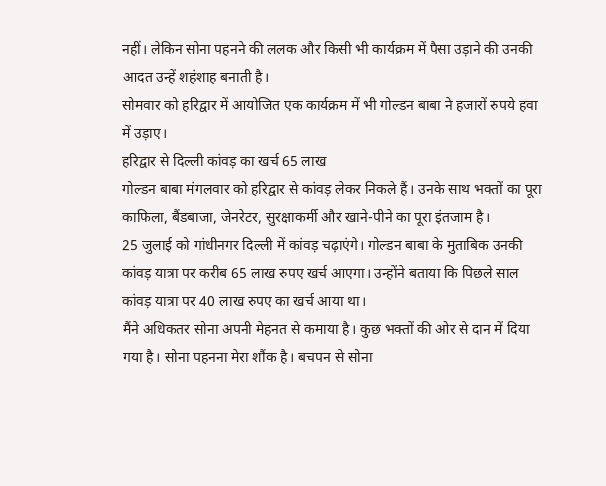नहीं। लेकिन सोना पहनने की ललक और किसी भी कार्यक्रम में पैसा उड़ाने की उनकी आदत उन्हें शहंशाह बनाती है।
सोमवार को हरिद्वार में आयोजित एक कार्यक्रम में भी गोल्डन बाबा ने हजारों रुपये हवा में उड़ाए।
हरिद्वार से दिल्ली कांवड़ का खर्च 65 लाख
गोल्डन बाबा मंगलवार को हरिद्वार से कांवड़ लेकर निकले हैं। उनके साथ भक्तों का पूरा काफिला, बैंडबाजा, जेनरेटर, सुरक्षाकर्मी और खाने-पीने का पूरा इंतजाम है।
25 जुलाई को गांधीनगर दिल्ली में कांवड़ चढ़ाएंगे। गोल्डन बाबा के मुताबिक उनकी कांवड़ यात्रा पर करीब 65 लाख रुपए खर्च आएगा। उन्होंने बताया कि पिछले साल कांवड़ यात्रा पर 40 लाख रुपए का खर्च आया था।
मैंने अधिकतर सोना अपनी मेहनत से कमाया है। कुछ भक्तों की ओर से दान में दिया गया है। सोना पहनना मेरा शौंक है। बचपन से सोना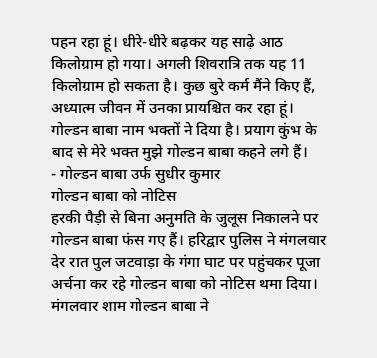पहन रहा हूं। धीरे-धीरे बढ़कर यह साढ़े आठ किलोग्राम हो गया। अगली शिवरात्रि तक यह 11 किलोग्राम हो सकता है। कुछ बुरे कर्म मैंने किए हैं, अध्यात्म जीवन में उनका प्रायश्चित कर रहा हूं। गोल्डन बाबा नाम भक्तों ने दिया है। प्रयाग कुंभ के बाद से मेरे भक्त मुझे गोल्डन बाबा कहने लगे हैं।
- गोल्डन बाबा उर्फ सुधीर कुमार
गोल्डन बाबा को नोटिस
हरकी पैड़ी से बिना अनुमति के जुलूस निकालने पर गोल्डन बाबा फंस गए हैं। हरिद्वार पुलिस ने मंगलवार देर रात पुल जटवाड़ा के गंगा घाट पर पहुंचकर पूजा अर्चना कर रहे गोल्डन बाबा को नोटिस थमा दिया।
मंगलवार शाम गोल्डन बाबा ने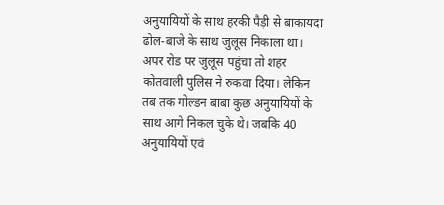अनुयायियों के साथ हरकी पैड़ी से बाकायदा ढोल-बाजे के साथ जुलूस निकाला था।
अपर रोड पर जुलूस पहुंचा तो शहर कोतवाली पुलिस ने रुकवा दिया। लेकिन तब तक गोल्डन बाबा कुछ अनुयायियों के साथ आगे निकल चुके थे। जबकि 40 अनुयायियों एवं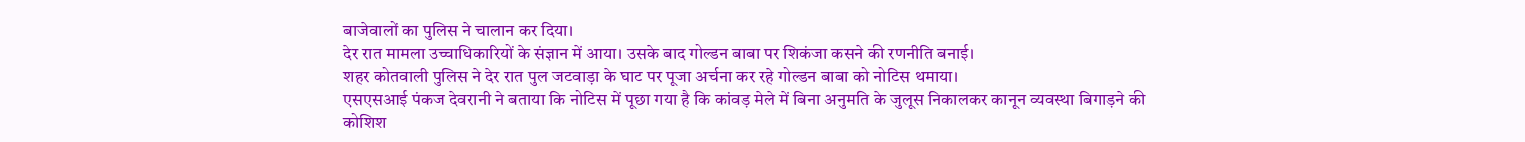बाजेवालों का पुलिस ने चालान कर दिया।
देर रात मामला उच्चाधिकारियों के संज्ञान में आया। उसके बाद गोल्डन बाबा पर शिकंजा कसने की रणनीति बनाई।
शहर कोतवाली पुलिस ने देर रात पुल जटवाड़ा के घाट पर पूजा अर्चना कर रहे गोल्डन बाबा को नोटिस थमाया।
एसएसआई पंकज देवरानी ने बताया कि नोटिस में पूछा गया है कि कांवड़ मेले में बिना अनुमति के जुलूस निकालकर कानून व्यवस्था बिगाड़ने की कोशिश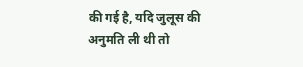की गई है, यदि जुलूस की अनुमति ली थी तो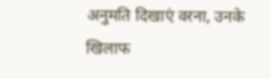अनुमति दिखाएं वरना, उनके खिलाफ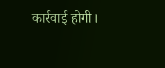कार्रवाई होगी।